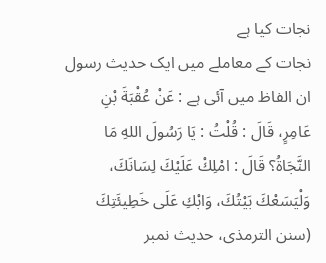نجات کیا ہے
نجات کے معاملے میں ایک حدیث رسول ان الفاظ میں آئی ہے : عَنْ عُقْبَةَ بْنِ عَامِرٍ، قَالَ : قُلْتُ : يَا رَسُولَ اللهِ مَا النَّجَاةُ؟ قَالَ : امْلِكْ عَلَيْكَ لِسَانَكَ، وَلْيَسَعْكَ بَيْتُكَ، وَابْكِ عَلَى خَطِيئَتِكَ (سنن الترمذی، حدیث نمبر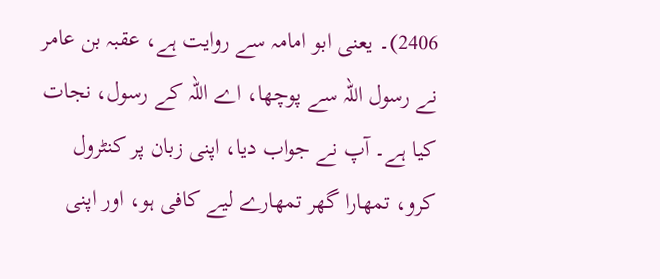2406)۔ یعنی ابو امامہ سے روایت ہے، عقبہ بن عامر نے رسول اللہ سے پوچھا، اے اللہ کے رسول، نجات کیا ہے۔ آپ نے جواب دیا، اپنی زبان پر کنٹرول کرو، تمھارا گھر تمھارے لیے کافی ہو، اور اپنی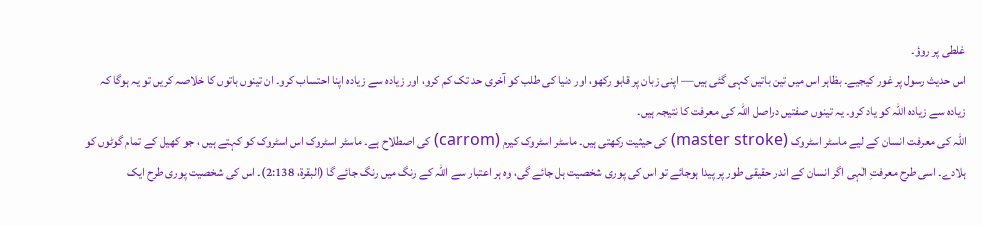غلطی پر روؤ۔
اس حدیث رسول پر غور کیجیے۔ بظاہر اس میں تین باتیں کہی گئی ہیں— اپنی زبان پر قابو رکھو، اور دنیا کی طلب کو آخری حد تک کم کرو، اور زیادہ سے زیادہ اپنا احتساب کرو۔ ان تینوں باتوں کا خلاصہ کریں تو یہ ہوگا کہ زیادہ سے زیادہ اللہ کو یاد کرو۔ یہ تینوں صفتیں دراصل اللہ کی معرفت کا نتیجہ ہیں۔
اللہ کی معرفت انسان کے لیے ماسٹر اسٹروک (master stroke) کی حیثیت رکھتی ہیں۔ ماسٹر اسٹروک کیرم (carrom) کی اصطلاح ہے۔ ماسٹر اسٹروک اس اسٹروک کو کہتے ہیں ، جو کھیل کے تمام گوٹوں کو ہلادے۔ اسی طرح معرفتِ الٰہی اگر انسان کے اندر حقیقی طور پر پیدا ہوجائے تو اس کی پوری شخصیت ہل جائے گی، وہ ہر اعتبار سے اللہ کے رنگ میں رنگ جائے گا (البقرۃ، 2:138)۔ اس کی شخصیت پوری طرح ایک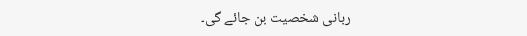ربانی شخصیت بن جائے گی۔